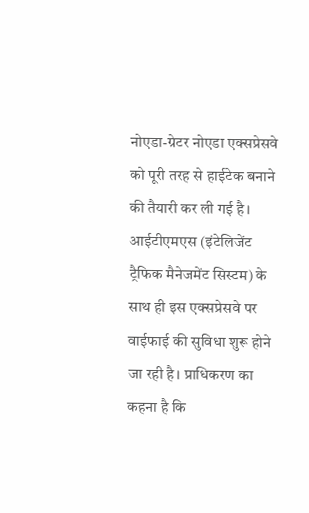नोएडा-ग्रेटर नोएडा एक्सप्रेसवे को पूरी तरह से हाईटेक बनाने की तैयारी कर ली गई है। आईटीएमएस (इंटेलिजेंट ट्रैफिक मैनेजमेंट सिस्टम) के साथ ही इस एक्सप्रेसवे पर वाईफाई की सुविधा शुरू होने जा रही है। प्राधिकरण का कहना है कि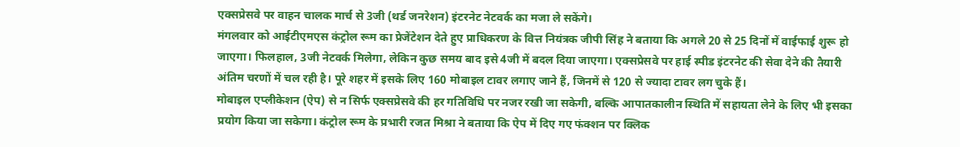एक्सप्रेसवे पर वाहन चालक मार्च से 3जी (थर्ड जनरेशन) इंटरनेट नेटवर्क का मजा ले सकेंगे।
मंगलवार को आईटीएमएस कंट्रोल रूम का प्रेजेंटेशन देते हुए प्राधिकरण के वित्त नियंत्रक जीपी सिंह ने बताया कि अगले 20 से 25 दिनों में वाईफाई शुरू हो जाएगा। फिलहाल, 3जी नेटवर्क मिलेगा, लेकिन कुछ समय बाद इसे 4जी में बदल दिया जाएगा। एक्सप्रेसवे पर हाई स्पीड इंटरनेट की सेवा देने की तैयारी अंतिम चरणों में चल रही है। पूरे शहर में इसके लिए 160 मोबाइल टावर लगाए जाने हैं, जिनमें से 120 से ज्यादा टावर लग चुके हैं।
मोबाइल एप्लीकेशन (ऐप) से न सिर्फ एक्सप्रेसवे की हर गतिविधि पर नजर रखी जा सकेगी, बल्कि आपातकालीन स्थिति में सहायता लेने के लिए भी इसका प्रयोग किया जा सकेगा। कंट्रोल रूम के प्रभारी रजत मिश्रा ने बताया कि ऐप में दिए गए फंक्शन पर क्लिक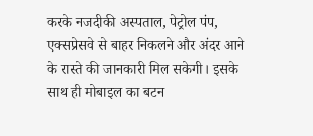करके नजदीकी अस्पताल, पेट्रोल पंप, एक्सप्रेसवे से बाहर निकलने और अंदर आने के रास्ते की जानकारी मिल सकेगी। इसके साथ ही मोबाइल का बटन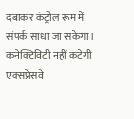दबाकर कंट्रोल रूम में संपर्क साधा जा सकेगा।
कनेक्टिविटी नहीं कटेगी
एक्सप्रेसवे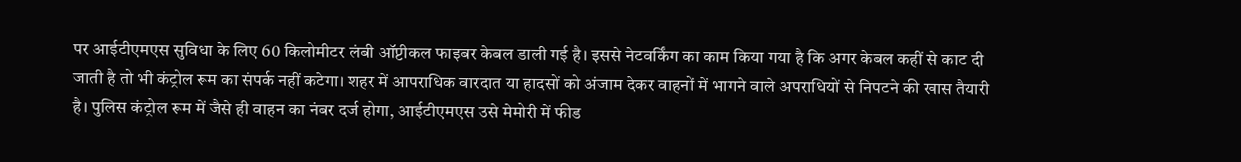पर आईटीएमएस सुविधा के लिए 60 किलोमीटर लंबी ऑप्टीकल फाइबर केबल डाली गई है। इससे नेटवर्किंग का काम किया गया है कि अगर केबल कहीं से काट दी जाती है तो भी कंट्रोल रूम का संपर्क नहीं कटेगा। शहर में आपराधिक वारदात या हादसों को अंजाम देकर वाहनों में भागने वाले अपराधियों से निपटने की खास तैयारी है। पुलिस कंट्रोल रूम में जैसे ही वाहन का नंबर दर्ज होगा, आईटीएमएस उसे मेमोरी में फीड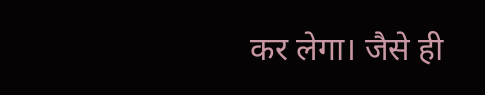कर लेगा। जैसे ही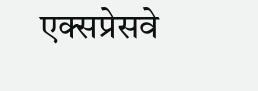एक्सप्रेसवे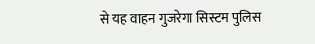से यह वाहन गुजरेगा सिस्टम पुलिस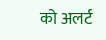को अलर्ट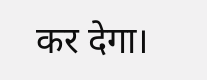कर देगा।